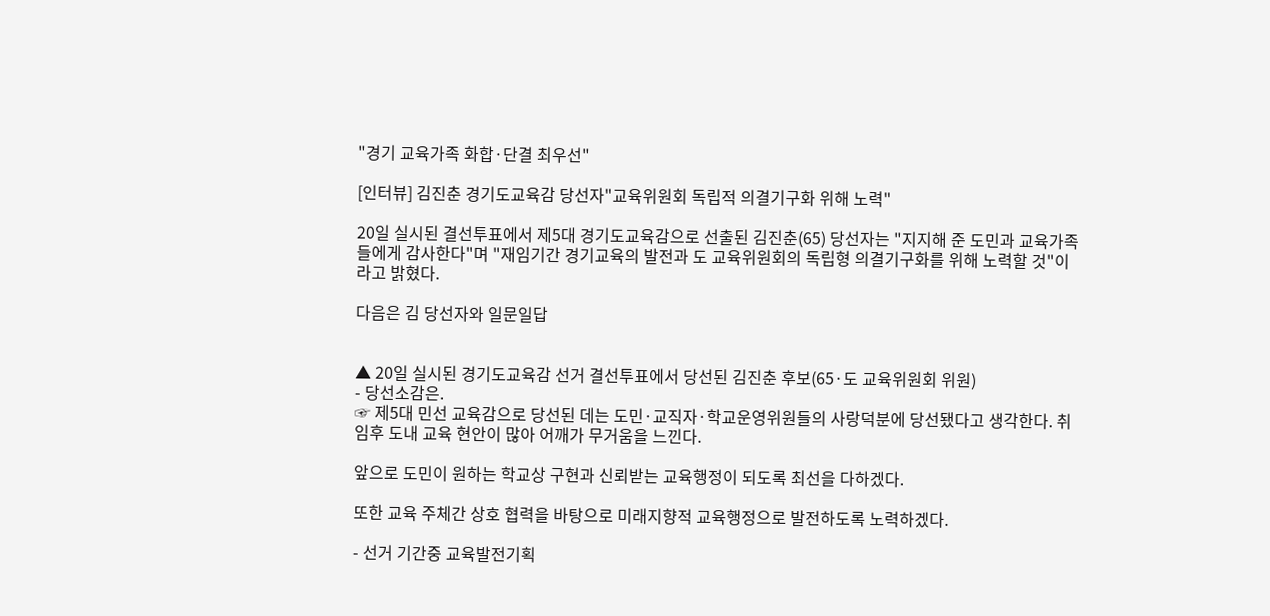"경기 교육가족 화합·단결 최우선"

[인터뷰] 김진춘 경기도교육감 당선자"교육위원회 독립적 의결기구화 위해 노력"

20일 실시된 결선투표에서 제5대 경기도교육감으로 선출된 김진춘(65) 당선자는 "지지해 준 도민과 교육가족들에게 감사한다"며 "재임기간 경기교육의 발전과 도 교육위원회의 독립형 의결기구화를 위해 노력할 것"이라고 밝혔다.

다음은 김 당선자와 일문일답


▲ 20일 실시된 경기도교육감 선거 결선투표에서 당선된 김진춘 후보(65·도 교육위원회 위원)
- 당선소감은.
☞ 제5대 민선 교육감으로 당선된 데는 도민·교직자·학교운영위원들의 사랑덕분에 당선됐다고 생각한다. 취임후 도내 교육 현안이 많아 어깨가 무거움을 느낀다.

앞으로 도민이 원하는 학교상 구현과 신뢰받는 교육행정이 되도록 최선을 다하겠다.

또한 교육 주체간 상호 협력을 바탕으로 미래지향적 교육행정으로 발전하도록 노력하겠다.

- 선거 기간중 교육발전기획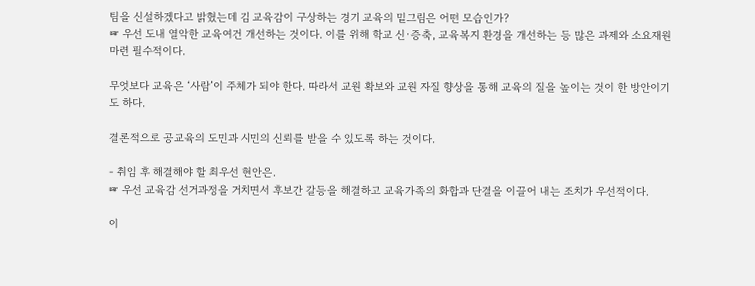팀을 신설하겠다고 밝혔는데 김 교육감이 구상하는 경기 교육의 밑그림은 어떤 모습인가?
☞ 우선 도내 열악한 교육여건 개선하는 것이다. 이를 위해 학교 신·증축, 교육복지 환경을 개선하는 등 많은 과제와 소요재원 마련 필수적이다.

무엇보다 교육은 ‘사람’이 주체가 되야 한다. 따라서 교원 확보와 교원 자질 향상을 통해 교육의 질을 높이는 것이 한 방안이기도 하다.

결론적으로 공교육의 도민과 시민의 신뢰를 받을 수 있도록 하는 것이다.

- 취임 후 해결해야 할 최우선 현안은.
☞ 우선 교육감 선거과정을 거치면서 후보간 갈등을 해결하고 교육가족의 화합과 단결을 이끌어 내는 조치가 우선적이다.

이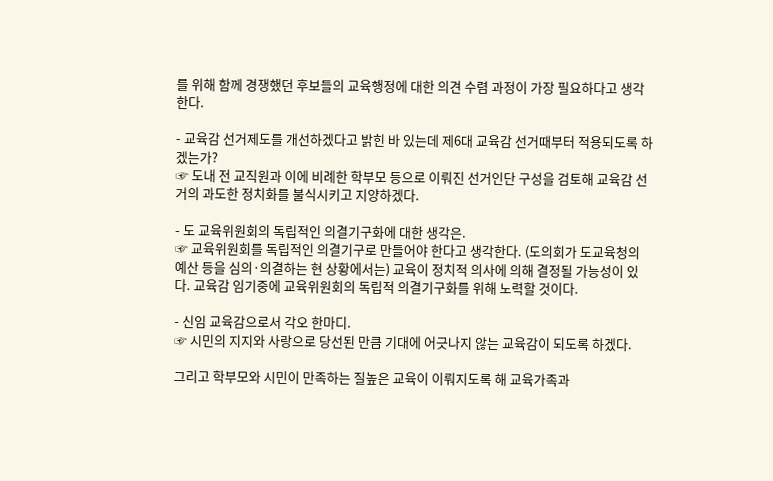를 위해 함께 경쟁했던 후보들의 교육행정에 대한 의견 수렴 과정이 가장 필요하다고 생각한다.

- 교육감 선거제도를 개선하겠다고 밝힌 바 있는데 제6대 교육감 선거때부터 적용되도록 하겠는가?
☞ 도내 전 교직원과 이에 비례한 학부모 등으로 이뤄진 선거인단 구성을 검토해 교육감 선거의 과도한 정치화를 불식시키고 지양하겠다.

- 도 교육위원회의 독립적인 의결기구화에 대한 생각은.
☞ 교육위원회를 독립적인 의결기구로 만들어야 한다고 생각한다. (도의회가 도교육청의 예산 등을 심의·의결하는 현 상황에서는) 교육이 정치적 의사에 의해 결정될 가능성이 있다. 교육감 임기중에 교육위원회의 독립적 의결기구화를 위해 노력할 것이다.

- 신임 교육감으로서 각오 한마디.
☞ 시민의 지지와 사랑으로 당선된 만큼 기대에 어긋나지 않는 교육감이 되도록 하겠다.

그리고 학부모와 시민이 만족하는 질높은 교육이 이뤄지도록 해 교육가족과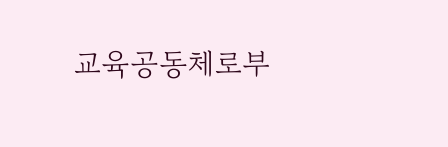교육공동체로부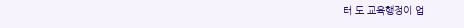터 도 교육행정이 업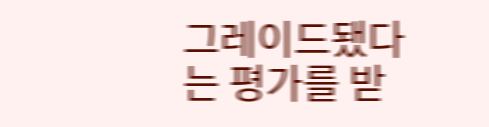그레이드됐다는 평가를 받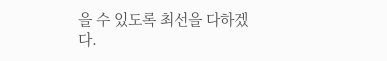을 수 있도록 최선을 다하겠다.